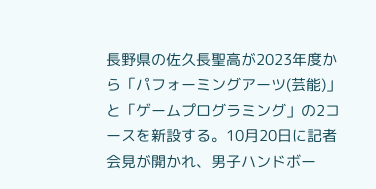長野県の佐久長聖高が2023年度から「パフォーミングアーツ(芸能)」と「ゲームプログラミング」の2コースを新設する。10月20日に記者会見が開かれ、男子ハンドボー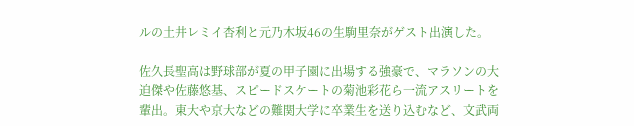ルの土井レミイ杏利と元乃木坂46の生駒里奈がゲスト出演した。

佐久長聖高は野球部が夏の甲子園に出場する強豪で、マラソンの大迫傑や佐藤悠基、スピードスケートの菊池彩花ら一流アスリートを輩出。東大や京大などの難関大学に卒業生を送り込むなど、文武両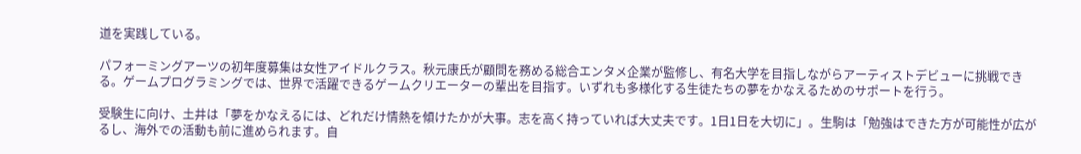道を実践している。

パフォーミングアーツの初年度募集は女性アイドルクラス。秋元康氏が顧問を務める総合エンタメ企業が監修し、有名大学を目指しながらアーティストデビューに挑戦できる。ゲームプログラミングでは、世界で活躍できるゲームクリエーターの輩出を目指す。いずれも多様化する生徒たちの夢をかなえるためのサポートを行う。

受験生に向け、土井は「夢をかなえるには、どれだけ情熱を傾けたかが大事。志を高く持っていれば大丈夫です。1日1日を大切に」。生駒は「勉強はできた方が可能性が広がるし、海外での活動も前に進められます。自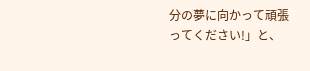分の夢に向かって頑張ってください!」と、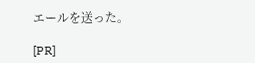エールを送った。

[PR]